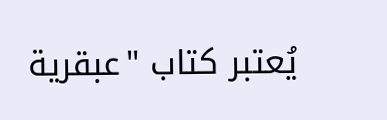يُعتبر كتاب "عبقرية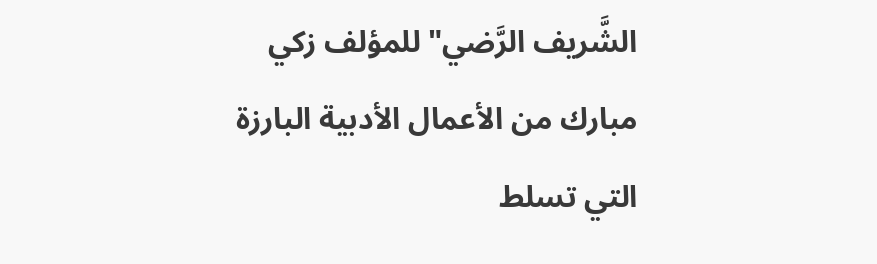الشَّريف الرَّضي" للمؤلف زكي مبارك من الأعمال الأدبية البارزة التي تسلط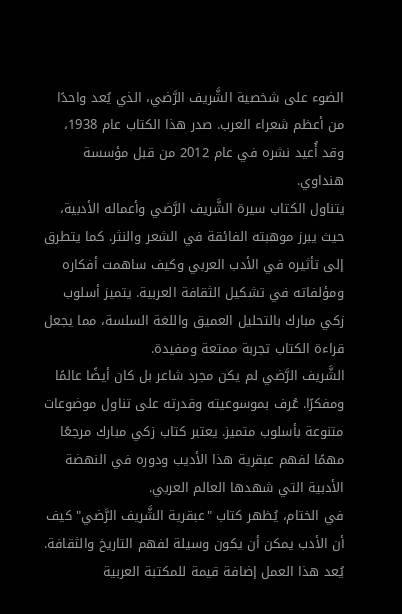الضوء على شخصية الشَّريف الرَّضي، الذي يُعد واحدًا من أعظم شعراء العرب. صدر هذا الكتاب عام 1938، وقد أُعيد نشره في عام 2012 من قبل مؤسسة هنداوي.
يتناول الكتاب سيرة الشَّريف الرَّضي وأعماله الأدبية، حيث يبرز موهبته الفائقة في الشعر والنثر. كما يتطرق إلى تأثيره في الأدب العربي وكيف ساهمت أفكاره ومؤلفاته في تشكيل الثقافة العربية. يتميز أسلوب زكي مبارك بالتحليل العميق واللغة السلسة، مما يجعل قراءة الكتاب تجربة ممتعة ومفيدة.
الشَّريف الرَّضي لم يكن مجرد شاعر بل كان أيضًا عالمًا ومفكرًا. عُرف بموسوعيته وقدرته على تناول موضوعات متنوعة بأسلوب متميز. يعتبر كتاب زكي مبارك مرجعًا مهمًا لفهم عبقرية هذا الأديب ودوره في النهضة الأدبية التي شهدها العالم العربي.
في الختام، يُظهر كتاب "عبقرية الشَّريف الرَّضي" كيف أن الأدب يمكن أن يكون وسيلة لفهم التاريخ والثقافة. يُعد هذا العمل إضافة قيمة للمكتبة العربية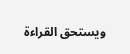ويستحق القراءة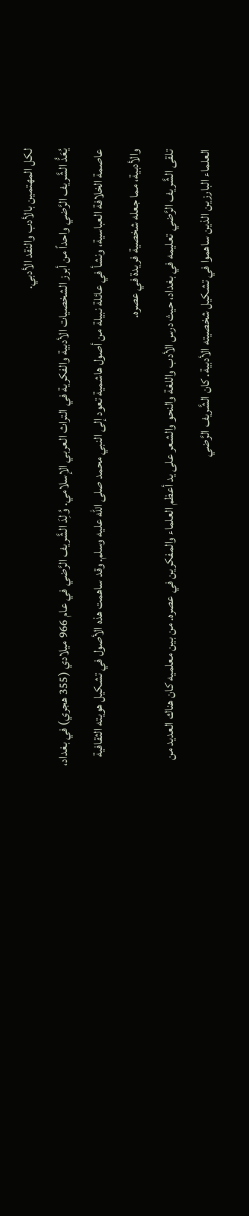لكل المهتمين بالأدب والنقد الأدبي.
يُعَدُّ الشَّريف الرَّضي واحداً من أبرز الشخصيات الأدبية والفكرية في التراث العربي الإسلامي. وُلِدَ الشَّريف الرَّضي في عام 966 ميلادي (355 هجري) في بغداد، عاصمة الخلافة العباسية، ونشأ في عائلة نبيلة من أصول هاشمية تعود إلى النبي محمد صلى الله عليه وسلم. وقد ساهمت هذه الأصول في تشكيل هويته الثقافية والأدبية، مما جعله شخصية فريدة في عصره.
تلقى الشَّريف الرَّضي تعليمه في بغداد، حيث درس الأدب واللغة والنحو والشعر على يد أعظم العلماء والمفكرين في عصره. من بين معلميه كان هناك العديد من العلماء البارزين الذين ساهموا في تشكيل شخصيته الأدبية. كان الشَّريف الرَّضي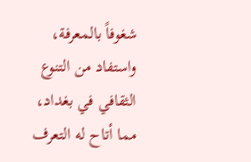شغوفاً بالمعرفة، واستفاد من التنوع الثقافي في بغداد، مما أتاح له التعرف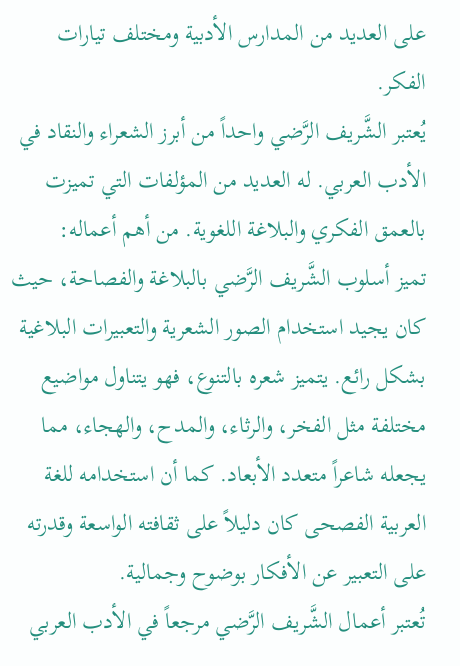على العديد من المدارس الأدبية ومختلف تيارات الفكر.
يُعتبر الشَّريف الرَّضي واحداً من أبرز الشعراء والنقاد في الأدب العربي. له العديد من المؤلفات التي تميزت بالعمق الفكري والبلاغة اللغوية. من أهم أعماله:
تميز أسلوب الشَّريف الرَّضي بالبلاغة والفصاحة، حيث كان يجيد استخدام الصور الشعرية والتعبيرات البلاغية بشكل رائع. يتميز شعره بالتنوع، فهو يتناول مواضيع مختلفة مثل الفخر، والرثاء، والمدح، والهجاء، مما يجعله شاعراً متعدد الأبعاد. كما أن استخدامه للغة العربية الفصحى كان دليلاً على ثقافته الواسعة وقدرته على التعبير عن الأفكار بوضوح وجمالية.
تُعتبر أعمال الشَّريف الرَّضي مرجعاً في الأدب العربي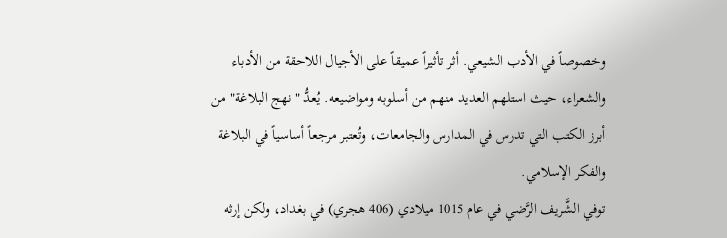وخصوصاً في الأدب الشيعي. أثر تأثيراً عميقاً على الأجيال اللاحقة من الأدباء والشعراء، حيث استلهم العديد منهم من أسلوبه ومواضيعه. يُعدُّ "نهج البلاغة" من أبرز الكتب التي تدرس في المدارس والجامعات، وتُعتبر مرجعاً أساسياً في البلاغة والفكر الإسلامي.
توفي الشَّريف الرَّضي في عام 1015 ميلادي (406 هجري) في بغداد، ولكن إرثه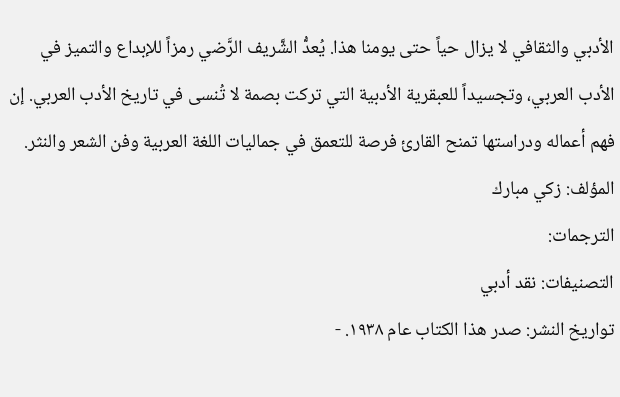الأدبي والثقافي لا يزال حياً حتى يومنا هذا. يُعدُّ الشَّريف الرَّضي رمزاً للإبداع والتميز في الأدب العربي، وتجسيداً للعبقرية الأدبية التي تركت بصمة لا تُنسى في تاريخ الأدب العربي. إن فهم أعماله ودراستها تمنح القارئ فرصة للتعمق في جماليات اللغة العربية وفن الشعر والنثر.
المؤلف: زكي مبارك
الترجمات:
التصنيفات: نقد أدبي
تواريخ النشر: صدر هذا الكتاب عام ١٩٣٨. -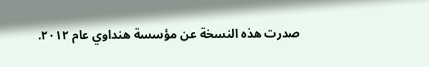صدرت هذه النسخة عن مؤسسة هنداوي عام ٢٠١٢.